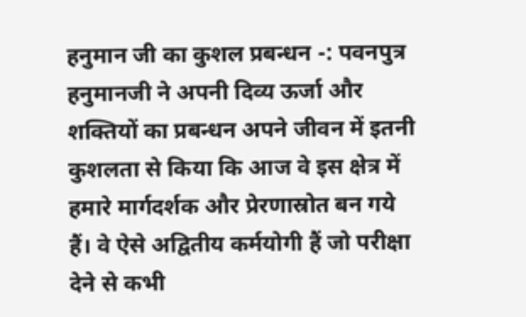हनुमान जी का कुशल प्रबन्धन -: पवनपुत्र हनुमानजी ने अपनी दिव्य ऊर्जा और शक्तियों का प्रबन्धन अपने जीवन में इतनी कुशलता से किया कि आज वे इस क्षेत्र में हमारे मार्गदर्शक और प्रेरणास्रोत बन गये हैं। वे ऐसे अद्वितीय कर्मयोगी हैं जो परीक्षा देने से कभी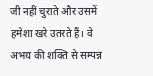जी नहीं चुराते और उसमें हमेशा खरे उतरते हैं। वे अभय की शक्ति से सम्पन्न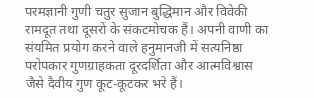परमज्ञानी गुणी चतुर सुजान बुद्धिमान और विवेकी रामदूत तथा दूसरों के संकटमोचक हैं। अपनी वाणी का संयमित प्रयोग करने वाले हनुमानजी में सत्यनिष्ठा परोपकार गुणग्राहकता दूरदर्शिता और आत्मविश्वास जैसे दैवीय गुण कूट-कूटकर भरे हैं।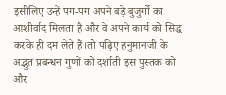इसीलिए उन्हें पग-पग अपने बड़े बुजुर्गो का आशीर्वाद मिलता है और वे अपने कार्य को सिद्ध करके ही दम लेते हैं।तो पढ़िए हनुमानजी के अद्भुत प्रबन्धन गुणों को दर्शाती इस पुस्तक को और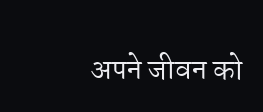अपने जीवन को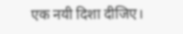एक नयी दिशा दीजिए।